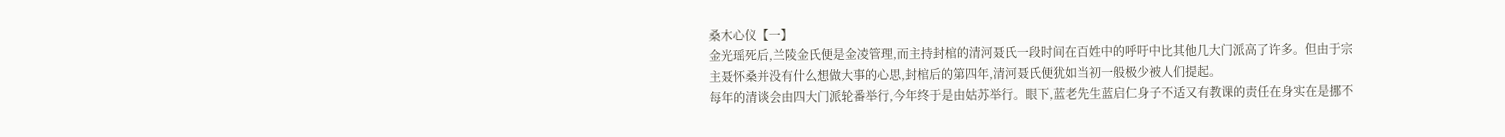桑木心仪【一】
金光瑶死后,兰陵金氏便是金凌管理,而主持封棺的清河聂氏一段时间在百姓中的呼吁中比其他几大门派高了许多。但由于宗主聂怀桑并没有什么想做大事的心思,封棺后的第四年,清河聂氏便犹如当初一般极少被人们提起。
每年的清谈会由四大门派轮番举行,今年终于是由姑苏举行。眼下,蓝老先生蓝启仁身子不适又有教课的责任在身实在是挪不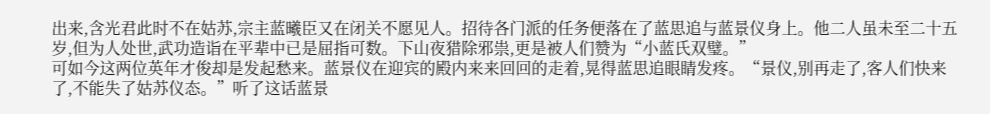出来,含光君此时不在姑苏,宗主蓝曦臣又在闭关不愿见人。招待各门派的任务便落在了蓝思追与蓝景仪身上。他二人虽未至二十五岁,但为人处世,武功造诣在平辈中已是屈指可数。下山夜猎除邪祟,更是被人们赞为“小蓝氏双璧。”
可如今这两位英年才俊却是发起愁来。蓝景仪在迎宾的殿内来来回回的走着,晃得蓝思追眼睛发疼。“景仪,别再走了,客人们快来了,不能失了姑苏仪态。”听了这话蓝景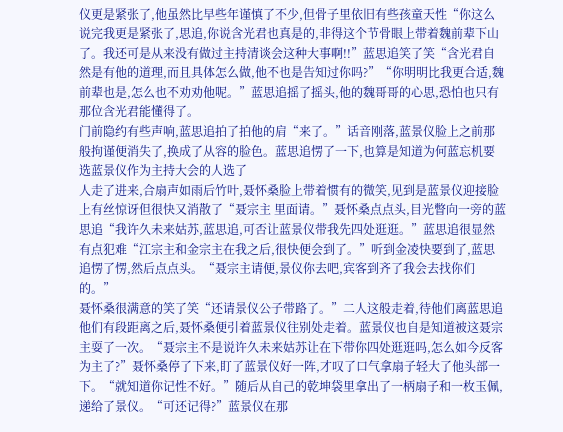仪更是紧张了,他虽然比早些年谨慎了不少,但骨子里依旧有些孩童天性“你这么说完我更是紧张了,思追,你说含光君也真是的,非得这个节骨眼上带着魏前辈下山了。我还可是从来没有做过主持清谈会这种大事啊!!”蓝思追笑了笑“含光君自然是有他的道理,而且具体怎么做,他不也是告知过你吗?”“你明明比我更合适,魏前辈也是,怎么也不劝劝他呢。”蓝思追摇了摇头,他的魏哥哥的心思,恐怕也只有那位含光君能懂得了。
门前隐约有些声响,蓝思追拍了拍他的肩“来了。”话音刚落,蓝景仪脸上之前那般拘谨便消失了,换成了从容的脸色。蓝思追愣了一下,也算是知道为何蓝忘机要选蓝景仪作为主持大会的人选了
人走了进来,合扇声如雨后竹叶,聂怀桑脸上带着惯有的微笑,见到是蓝景仪迎接脸上有丝惊讶但很快又消散了“聂宗主 里面请。”聂怀桑点点头,目光瞥向一旁的蓝思追“我许久未来姑苏,蓝思追,可否让蓝景仪带我先四处逛逛。”蓝思追很显然有点犯难“江宗主和金宗主在我之后,很快便会到了。”听到金凌快要到了,蓝思追愣了愣,然后点点头。“聂宗主请便,景仪你去吧,宾客到齐了我会去找你们的。”
聂怀桑很满意的笑了笑“还请景仪公子带路了。”二人这般走着,待他们离蓝思追他们有段距离之后,聂怀桑便引着蓝景仪往别处走着。蓝景仪也自是知道被这聂宗主耍了一次。“聂宗主不是说许久未来姑苏让在下带你四处逛逛吗,怎么如今反客为主了?”聂怀桑停了下来,盯了蓝景仪好一阵,才叹了口气拿扇子轻大了他头部一下。“就知道你记性不好。”随后从自己的乾坤袋里拿出了一柄扇子和一枚玉佩,递给了景仪。“可还记得?”蓝景仪在那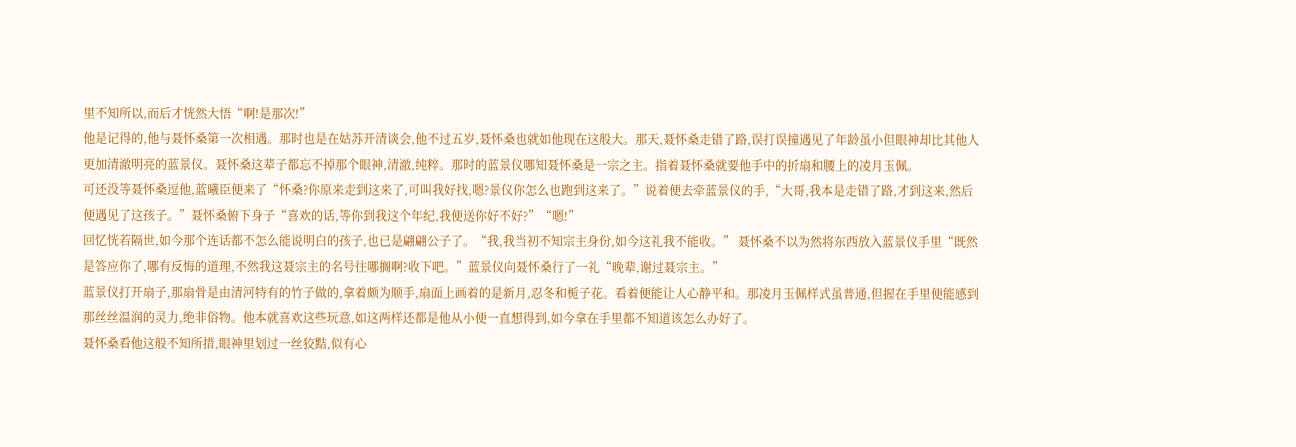里不知所以,而后才恍然大悟“啊!是那次!”
他是记得的,他与聂怀桑第一次相遇。那时也是在姑苏开清谈会,他不过五岁,聂怀桑也就如他现在这般大。那天,聂怀桑走错了路,误打误撞遇见了年龄虽小但眼神却比其他人更加清澈明亮的蓝景仪。聂怀桑这辈子都忘不掉那个眼神,清澈,纯粹。那时的蓝景仪哪知聂怀桑是一宗之主。指着聂怀桑就要他手中的折扇和腰上的凌月玉佩。
可还没等聂怀桑逗他,蓝曦臣便来了“怀桑?你原来走到这来了,可叫我好找,嗯?景仪你怎么也跑到这来了。”说着便去牵蓝景仪的手,“大哥,我本是走错了路,才到这来,然后便遇见了这孩子。”聂怀桑俯下身子“喜欢的话,等你到我这个年纪,我便送你好不好?”“嗯!”
回忆恍若隔世,如今那个连话都不怎么能说明白的孩子,也已是翩翩公子了。“我,我当初不知宗主身份,如今这礼我不能收。” 聂怀桑不以为然将东西放入蓝景仪手里“既然是答应你了,哪有反悔的道理,不然我这聂宗主的名号往哪搁啊?收下吧。”蓝景仪向聂怀桑行了一礼“晚辈,谢过聂宗主。”
蓝景仪打开扇子,那扇骨是由清河特有的竹子做的,拿着颇为顺手,扇面上画着的是新月,忍冬和栀子花。看着便能让人心静平和。那凌月玉佩样式虽普通,但握在手里便能感到那丝丝温润的灵力,绝非俗物。他本就喜欢这些玩意,如这两样还都是他从小便一直想得到,如今拿在手里都不知道该怎么办好了。
聂怀桑看他这般不知所措,眼神里划过一丝狡黠,似有心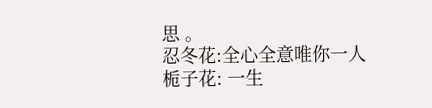思 。
忍冬花:全心全意唯你一人
栀子花: 一生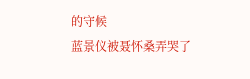的守候
蓝景仪被聂怀桑弄哭了